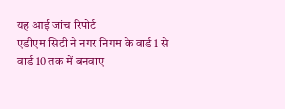यह आई जांच रिपोर्ट
एडीएम सिटी ने नगर निगम के वार्ड 1 से वार्ड 10 तक में बनवाए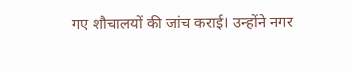गए शौचालयों की जांच कराई। उन्होंने नगर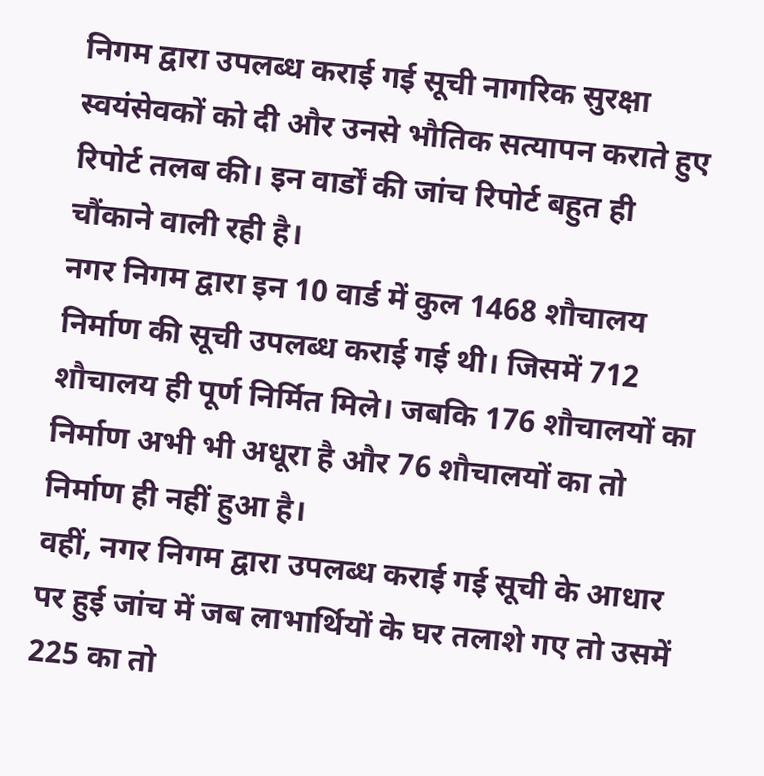निगम द्वारा उपलब्ध कराई गई सूची नागरिक सुरक्षा स्वयंसेवकों को दी और उनसे भौतिक सत्यापन कराते हुए रिपोर्ट तलब की। इन वार्डों की जांच रिपोर्ट बहुत ही चौंकाने वाली रही है।
नगर निगम द्वारा इन 10 वार्ड में कुल 1468 शौचालय निर्माण की सूची उपलब्ध कराई गई थी। जिसमें 712 शौचालय ही पूर्ण निर्मित मिले। जबकि 176 शौचालयों का निर्माण अभी भी अधूरा है और 76 शौचालयों का तो निर्माण ही नहीं हुआ है।
वहीं, नगर निगम द्वारा उपलब्ध कराई गई सूची के आधार पर हुई जांच में जब लाभार्थियों के घर तलाशे गए तो उसमें 225 का तो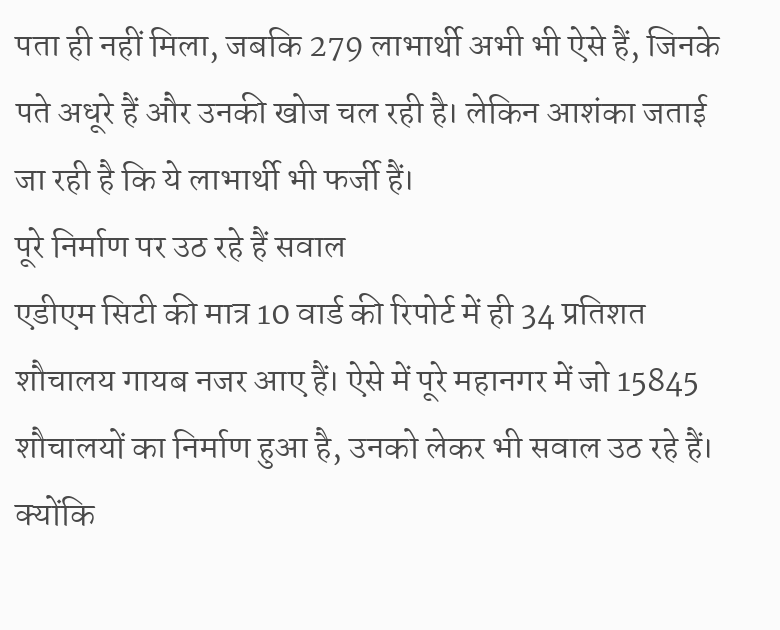पता ही नहीं मिला, जबकि 279 लाभार्थी अभी भी ऐसे हैं, जिनके पते अधूरे हैं और उनकी खोज चल रही है। लेकिन आशंका जताई जा रही है कि ये लाभार्थी भी फर्जी हैं।
पूरे निर्माण पर उठ रहे हैं सवाल
एडीएम सिटी की मात्र 10 वार्ड की रिपोर्ट में ही 34 प्रतिशत शौचालय गायब नजर आए हैं। ऐसे में पूरे महानगर में जो 15845 शौचालयों का निर्माण हुआ है, उनको लेकर भी सवाल उठ रहे हैं। क्योंकि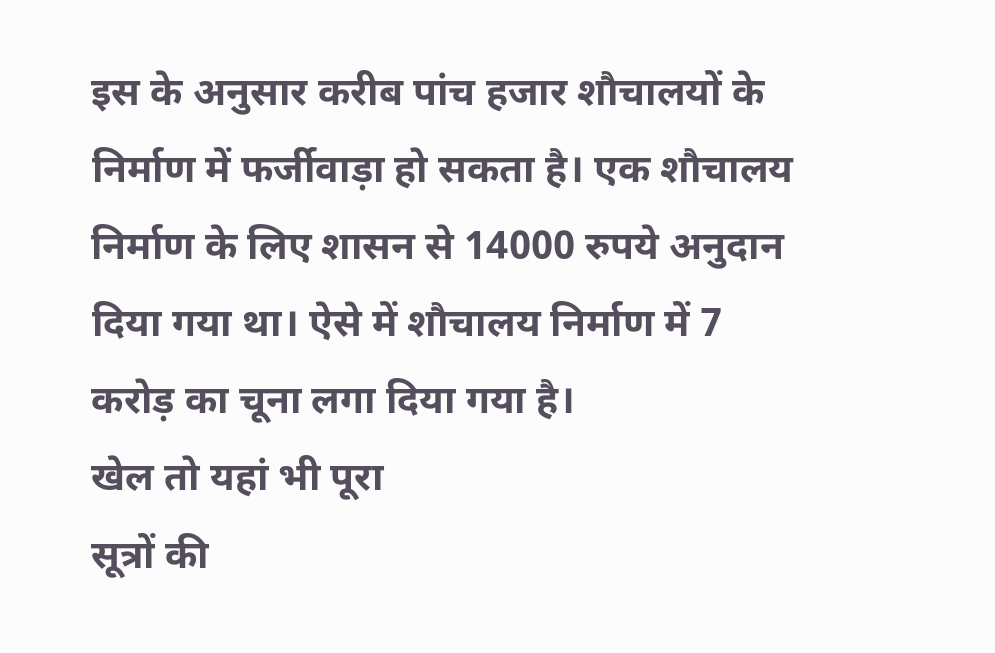इस के अनुसार करीब पांच हजार शौचालयों के निर्माण में फर्जीवाड़ा हो सकता है। एक शौचालय निर्माण के लिए शासन से 14000 रुपये अनुदान दिया गया था। ऐसे में शौचालय निर्माण में 7 करोड़ का चूना लगा दिया गया है।
खेल तो यहां भी पूरा
सूत्रों की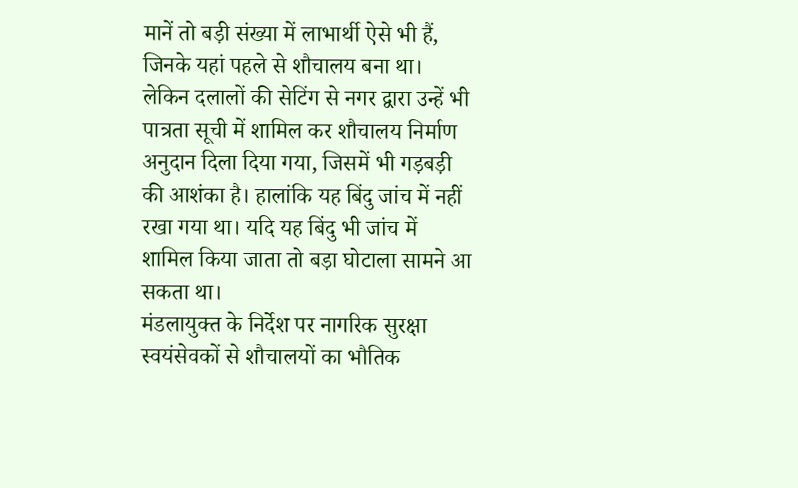मानें तो बड़ी संख्या में लाभार्थी ऐसे भी हैं, जिनके यहां पहले से शौचालय बना था। लेकिन दलालों की सेटिंग से नगर द्वारा उन्हें भी पात्रता सूची में शामिल कर शौचालय निर्माण अनुदान दिला दिया गया, जिसमें भी गड़बड़ी की आशंका है। हालांकि यह बिंदु जांच में नहीं रखा गया था। यदि यह बिंदु भी जांच में शामिल किया जाता तो बड़ा घोटाला सामने आ सकता था।
मंडलायुक्त के निर्देश पर नागरिक सुरक्षा स्वयंसेवकों से शौचालयों का भौतिक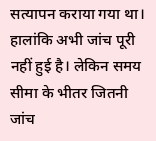सत्यापन कराया गया था। हालांकि अभी जांच पूरी नहीं हुई है। लेकिन समय सीमा के भीतर जितनी जांच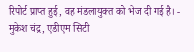रिपोर्ट प्राप्त हुई, वह मंडलायुक्त को भेज दी गई है। - मुकेश चंद्र, एडीएम सिटी